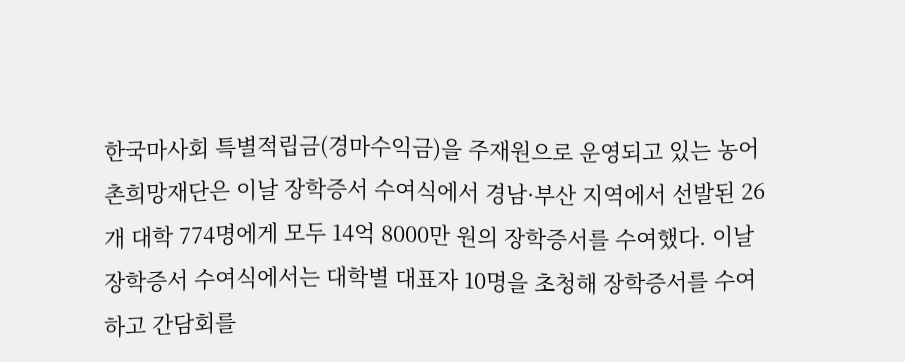한국마사회 특별적립금(경마수익금)을 주재원으로 운영되고 있는 농어촌희망재단은 이날 장학증서 수여식에서 경남·부산 지역에서 선발된 26개 대학 774명에게 모두 14억 8000만 원의 장학증서를 수여했다. 이날 장학증서 수여식에서는 대학별 대표자 10명을 초청해 장학증서를 수여하고 간담회를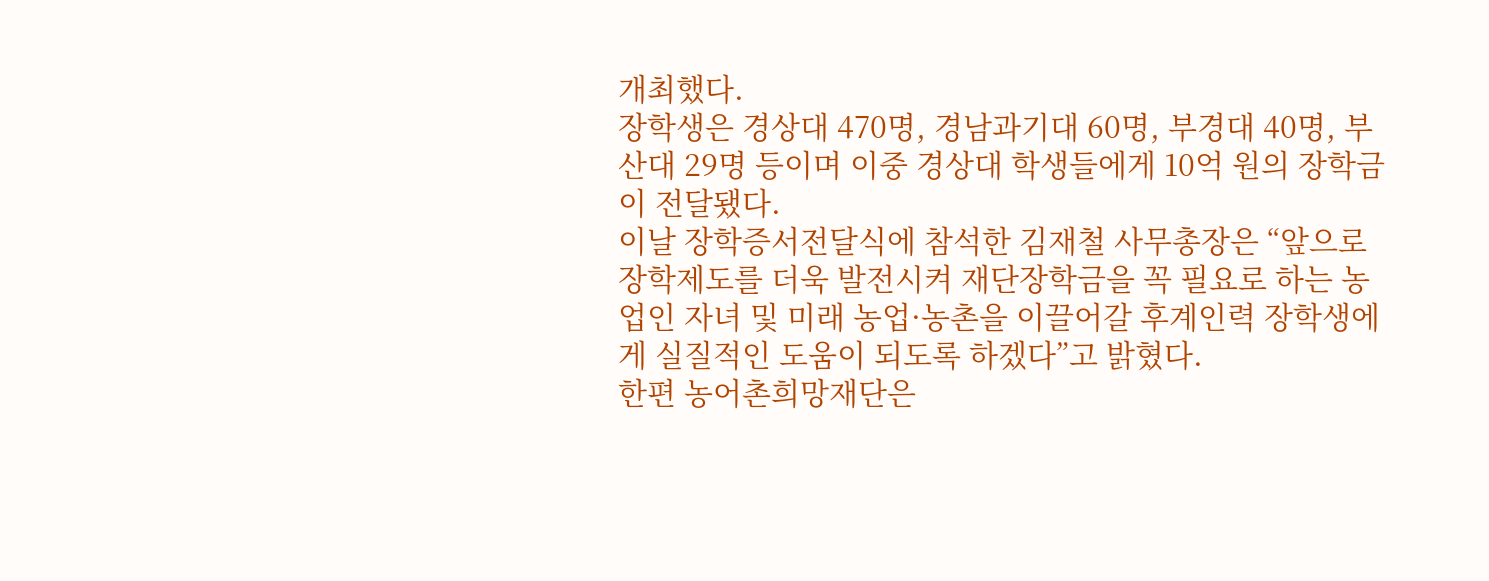개최했다.
장학생은 경상대 470명, 경남과기대 60명, 부경대 40명, 부산대 29명 등이며 이중 경상대 학생들에게 10억 원의 장학금이 전달됐다.
이날 장학증서전달식에 참석한 김재철 사무총장은 “앞으로 장학제도를 더욱 발전시켜 재단장학금을 꼭 필요로 하는 농업인 자녀 및 미래 농업·농촌을 이끌어갈 후계인력 장학생에게 실질적인 도움이 되도록 하겠다”고 밝혔다.
한편 농어촌희망재단은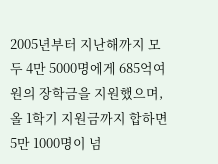2005년부터 지난해까지 모두 4만 5000명에게 685억여 원의 장학금을 지원했으며, 올 1학기 지원금까지 합하면 5만 1000명이 넘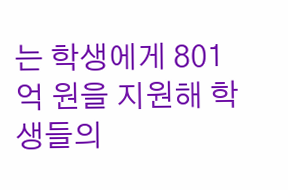는 학생에게 801억 원을 지원해 학생들의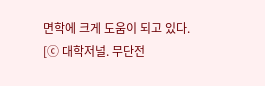면학에 크게 도움이 되고 있다.
[ⓒ 대학저널. 무단전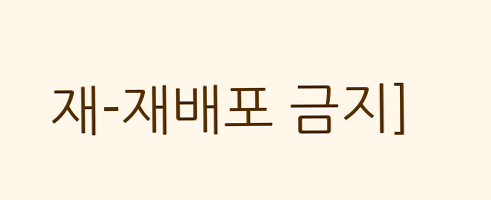재-재배포 금지]